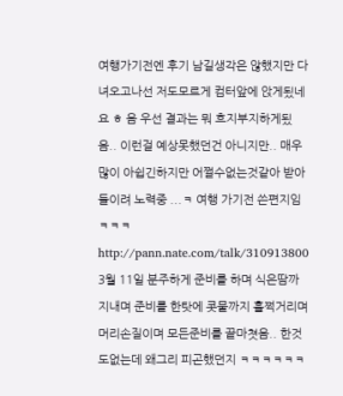여행가기전엔 후기 남길생각은 않했지만 다녀오고나선 저도모르게 컴터앞에 앉게됬네요 ㅎ 음 우선 결과는 뭐 흐지부지하게됬음.. 이런걸 예상못했던건 아니지만.. 매우많이 아쉽긴하지만 어쩔수없는것같아 받아들이려 노력중 ...ㅋ 여행 가기전 쓴편지임ㅋㅋㅋ http://pann.nate.com/talk/310913800 3월 11일 분주하게 준비를 하며 식은땀까지내며 준비를 한탓에 콧물까지 훌쩍거리며 머리손질이며 모든준비를 끝마쳣음.. 한것도없는데 왜그리 피곤했던지 ㅋㅋㅋㅋㅋㅋ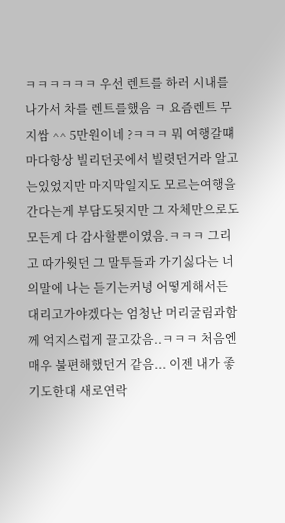ㅋㅋㅋㅋㅋㅋ 우선 렌트를 하러 시내를 나가서 차를 렌트를했음 ㅋ 요즘렌트 무지쌈 ^^ 5만원이네 ?ㅋㅋㅋ 뭐 여행갈떄마다항상 빌리던곳에서 빌렷던거라 알고는있었지만 마지막일지도 모르는여행을간다는게 부담도됫지만 그 자체만으로도 모든게 다 감사할뿐이였음.ㅋㅋㅋ 그리고 따가웟던 그 말투들과 가기싫다는 너의말에 나는 듣기는커녕 어떻게해서든 대리고가야겠다는 엄청난 머리굴림과함께 억지스럽게 끌고갔음..ㅋㅋㅋ 처음엔 매우 불편해했던거 같음... 이젠 내가 좋기도한대 새로연락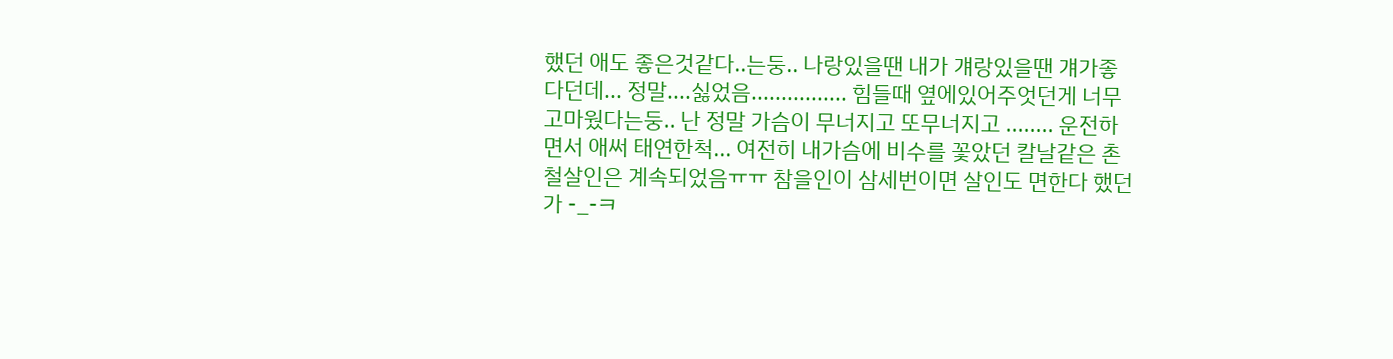했던 애도 좋은것같다..는둥.. 나랑있을땐 내가 걔랑있을땐 걔가좋다던데... 정말....싫었음................ 힘들때 옆에있어주엇던게 너무 고마웠다는둥.. 난 정말 가슴이 무너지고 또무너지고 ........ 운전하면서 애써 태연한척... 여전히 내가슴에 비수를 꽃았던 칼날같은 촌철살인은 계속되었음ㅠㅠ 참을인이 삼세번이면 살인도 면한다 했던가 -_-ㅋ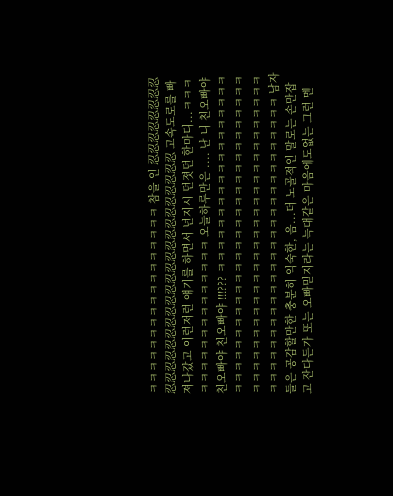ㅋㅋㅋㅋㅋㅋㅋㅋㅋㅋㅋㅋㅋㅋㅋㅋㅋ 참을 인 忍忍忍忍忍忍忍忍忍忍忍忍忍忍忍忍忍忍忍忍忍忍忍忍忍忍忍忍忍忍 고속도로를 빠져나갔고 이런저런 얘기를 하면서 넌지시 던졋던 한마디...ㅋㅋㅋㅋㅋㅋㅋㅋㅋㅋㅋㅋㅋㅋㅋㅋㅋ 오늘하루만은 .... 난 니 친오빠야 친오빠야 친오빠야 !!!??? ㅋㅋㅋㅋㅋㅋㅋㅋㅋㅋㅋㅋㅋㅋㅋㅋㅋㅋㅋㅋㅋㅋㅋㅋㅋㅋㅋㅋㅋㅋㅋㅋㅋㅋㅋㅋㅋㅋㅋㅋㅋㅋㅋㅋㅋㅋㅋㅋㅋㅋㅋㅋㅋㅋㅋㅋㅋㅋㅋㅋㅋㅋㅋㅋㅋㅋㅋㅋㅋㅋㅋㅋㅋㅋㅋㅋㅋㅋㅋㅋㅋㅋㅋㅋㅋㅋㅋㅋㅋㅋㅋㅋㅋㅋㅋㅋㅋㅋㅋㅋㅋㅋㅋ 남자들은 공감할만한 충분히 익숙한, 음...더 노골적인 말로는 손만잡고 잔다든가 또는 오빠믿지라는 늑대같은 마음에도없는 그런 멘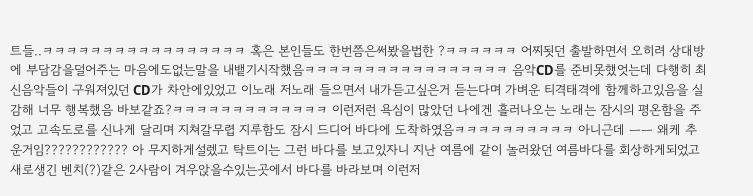트들..ㅋㅋㅋㅋㅋㅋㅋㅋㅋㅋㅋㅋㅋㅋㅋㅋㅋ 혹은 본인들도 한번쯤은써봤을법한 ?ㅋㅋㅋㅋㅋㅋ 어찌됫던 출발하면서 오히려 상대방에 부담감을덜어주는 마음에도없는말을 내뱉기시작했음ㅋㅋㅋㅋㅋㅋㅋㅋㅋㅋㅋㅋㅋㅋㅋㅋㅋ 음악CD를 준비못했엇는데 다행히 최신음악들이 구워져있던 CD가 차안에있었고 이노래 저노래 들으면서 내가듣고싶은거 듣는다며 가벼운 티격태격에 함께하고있음을 실감해 너무 행복했음 바보같죠?ㅋㅋㅋㅋㅋㅋㅋㅋㅋㅋㅋㅋㅋ 이런저런 욕심이 많았던 나에겐 흘러나오는 노래는 잠시의 평온함을 주었고 고속도로를 신나게 달리며 지쳐갈무렵 지루함도 잠시 드디어 바다에 도착하였음ㅋㅋㅋㅋㅋㅋㅋㅋㅋㅋ 아니근데 ㅡㅡ 왜케 추운거임???????????? 아 무지하게설렜고 탁트이는 그런 바다를 보고있자니 지난 여름에 같이 놀러왔던 여름바다를 회상하게되었고 새로생긴 벤치(?)같은 2사람이 겨우앉을수있는곳에서 바다를 바라보며 이런저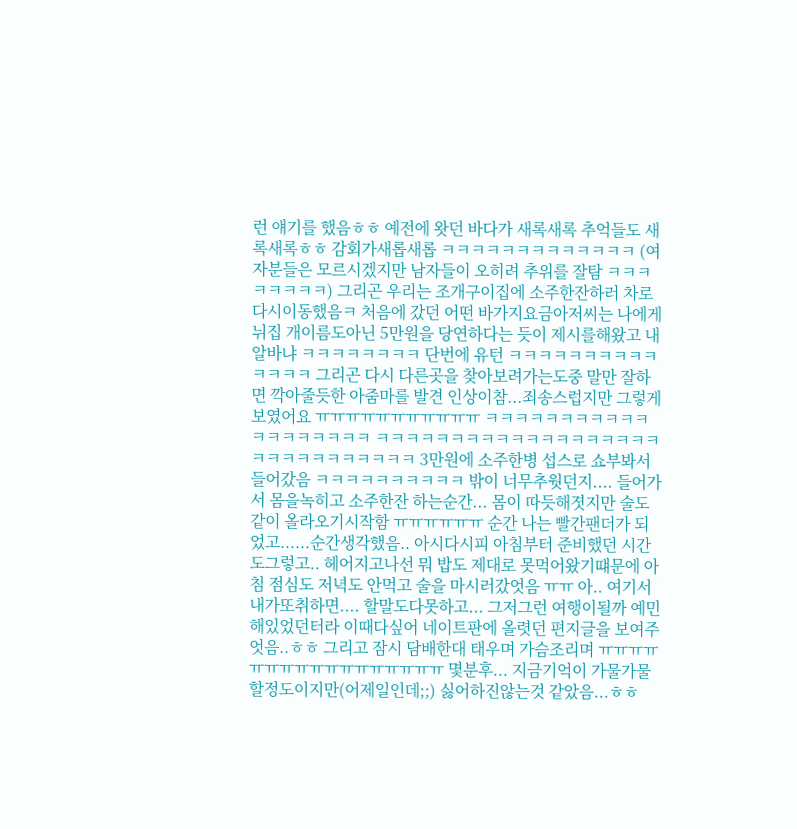런 얘기를 했음ㅎㅎ 예전에 왓던 바다가 새록새록 추억들도 새록새록ㅎㅎ 감회가새롭새롭 ㅋㅋㅋㅋㅋㅋㅋㅋㅋㅋㅋㅋㅋ (여자분들은 모르시겠지만 남자들이 오히려 추위를 잘탐 ㅋㅋㅋㅋㅋㅋㅋㅋ) 그리곤 우리는 조개구이집에 소주한잔하러 차로다시이동했음ㅋ 처음에 갔던 어떤 바가지요금아저씨는 나에게 뉘집 개이름도아닌 5만원을 당연하다는 듯이 제시를해왔고 내알바냐 ㅋㅋㅋㅋㅋㅋㅋㅋ 단번에 유턴 ㅋㅋㅋㅋㅋㅋㅋㅋㅋㅋㅋㅋㅋㅋ 그리곤 다시 다른곳을 찾아보려가는도중 말만 잘하면 깍아줄듯한 아줌마를 발견 인상이참...죄송스럽지만 그렇게보였어요 ㅠㅠㅠㅠㅠㅠㅠㅠㅠㅠㅠ ㅋㅋㅋㅋㅋㅋㅋㅋㅋㅋㅋㅋㅋㅋㅋㅋㅋㅋㅋ ㅋㅋㅋㅋㅋㅋㅋㅋㅋㅋㅋㅋㅋㅋㅋㅋㅋㅋㅋㅋㅋㅋㅋㅋㅋㅋㅋㅋㅋㅋ 3만원에 소주한병 섭스로 쇼부봐서 들어갔음 ㅋㅋㅋㅋㅋㅋㅋㅋㅋㅋ 밖이 너무추웟던지.... 들어가서 몸을녹히고 소주한잔 하는순간... 몸이 따듯해졋지만 술도 같이 올라오기시작함 ㅠㅠㅠㅠㅠㅠ 순간 나는 빨간팬더가 되었고......순간생각했음.. 아시다시피 아침부터 준비했던 시간도그렇고.. 헤어지고나선 뭐 밥도 제대로 못먹어왔기떄문에 아침 점심도 저녁도 안먹고 술을 마시러갔엇음 ㅠㅠ 아.. 여기서 내가또취하면.... 할말도다못하고... 그저그런 여행이될까 예민해있었던터라 이때다싶어 네이트판에 올렷던 편지글을 보여주엇음..ㅎㅎ 그리고 잠시 담배한대 태우며 가슴조리며 ㅠㅠㅠㅠㅠㅠㅠㅠㅠㅠㅠㅠㅠㅠㅠㅠㅠ 몇분후... 지금기억이 가물가물할정도이지만(어제일인데;;) 싫어하진않는것 같았음...ㅎㅎ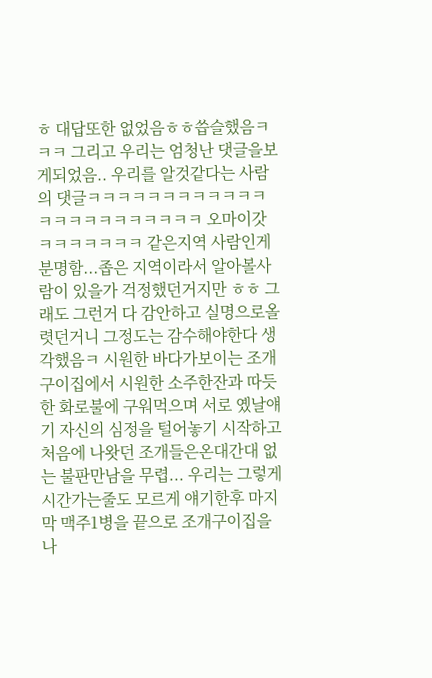ㅎ 대답또한 없었음ㅎㅎ씁슬했음ㅋㅋㅋ 그리고 우리는 엄청난 댓글을보게되었음.. 우리를 알것같다는 사람의 댓글ㅋㅋㅋㅋㅋㅋㅋㅋㅋㅋㅋㅋㅋㅋㅋㅋㅋㅋㅋㅋㅋㅋㅋ 오마이갓 ㅋㅋㅋㅋㅋㅋㅋ 같은지역 사람인게 분명함...좁은 지역이라서 알아볼사람이 있을가 걱정했던거지만 ㅎㅎ 그래도 그런거 다 감안하고 실명으로올렷던거니 그정도는 감수해야한다 생각했음ㅋ 시원한 바다가보이는 조개구이집에서 시원한 소주한잔과 따듯한 화로불에 구워먹으며 서로 옜날얘기 자신의 심정을 털어놓기 시작하고 처음에 나왓던 조개들은온대간대 없는 불판만남을 무렵... 우리는 그렇게 시간가는줄도 모르게 얘기한후 마지막 맥주1병을 끝으로 조개구이집을 나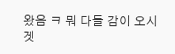왔음 ㅋ 뭐 다들 감이 오시겟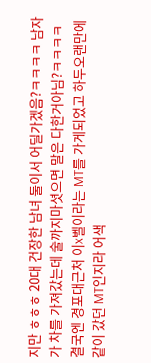지만 ㅎㅎㅎ 20대 건장한 남녀 둘이서 어딜가겠음?ㅋㅋㅋㅋ 남자가 차를 가져갔는데 술까지마셧으면 말은 다한거아님?ㅋㅋㅋㅋ 결국엔 경포대근처 이x벨이라는 MT를 가게되었고 하두오랜만에 같이 갔던 MT인지라 어색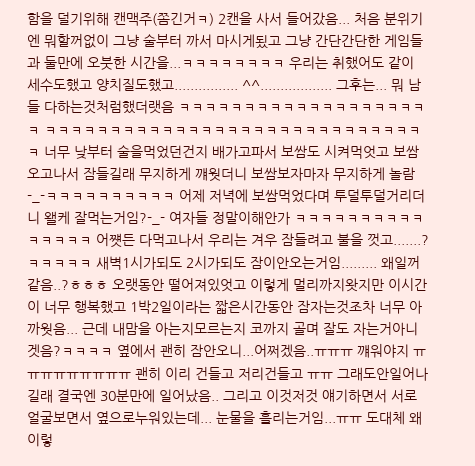함을 덜기위해 캔맥주(쫌긴거ㅋ) 2캔을 사서 들어갔음... 처음 분위기엔 뭐할꺼없이 그냥 술부터 까서 마시게됬고 그냥 간단간단한 게임들과 둘만에 오붓한 시간을...ㅋㅋㅋㅋㅋㅋㅋㅋ 우리는 취했어도 같이 세수도했고 양치질도했고................ ^^.................. 그후는... 뭐 남들 다하는것처럼했더랫음 ㅋㅋㅋㅋㅋㅋㅋㅋㅋㅋㅋㅋㅋㅋㅋㅋㅋㅋㅋㅋ ㅋㅋㅋㅋㅋㅋㅋㅋㅋㅋㅋㅋㅋㅋㅋㅋㅋㅋㅋㅋㅋㅋㅋㅋㅋㅋㅋㅋㅋㅋ 너무 낮부터 술을먹었던건지 배가고파서 보쌈도 시켜먹엇고 보쌈오고나서 잠들길래 무지하게 꺠웟더니 보쌈보자마자 무지하게 놀람 -_-ㅋㅋㅋㅋㅋㅋㅋㅋㅋㅋ 어제 저녁에 보쌈먹었다며 투덜투덜거리더니 왤케 잘먹는거임?-_- 여자들 정말이해안가 ㅋㅋㅋㅋㅋㅋㅋㅋㅋㅋㅋㅋㅋㅋㅋ 어쩃든 다먹고나서 우리는 겨우 잠들려고 불을 껏고.......?ㅋㅋㅋㅋㅋ 새벽1시가되도 2시가되도 잠이안오는거임......... 왜일꺼같음..?ㅎㅎㅎ 오랫동안 떨어져있엇고 이렇게 멀리까지왓지만 이시간이 너무 행복했고 1박2일이라는 짧은시간동안 잠자는것조차 너무 아까웟음... 근데 내맘을 아는지모르는지 코까지 골며 잘도 자는거아니겟음?ㅋㅋㅋㅋ 옆에서 괜히 잠안오니...어쩌겠음..ㅠㅠㅠ 꺠워야지 ㅠㅠㅠㅠㅠㅠㅠㅠㅠ 괜히 이리 건들고 저리건들고 ㅠㅠ 그래도안일어나길래 결국엔 30분만에 일어났음.. 그리고 이것저것 얘기하면서 서로 얼굴보면서 옆으로누워있는데... 눈물을 흘리는거임...ㅠㅠ 도대체 왜이렇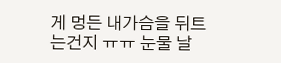게 멍든 내가슴을 뒤트는건지 ㅠㅠ 눈물 날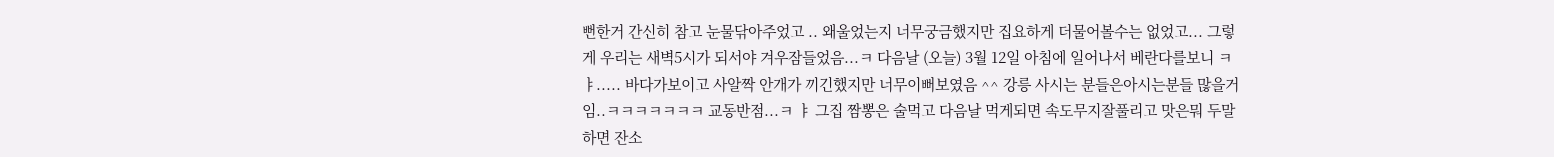뻔한거 간신히 참고 눈물닦아주었고 .. 왜울었는지 너무궁금했지만 집요하게 더물어볼수는 없었고... 그렇게 우리는 새벽5시가 되서야 겨우잠들었음...ㅋ 다음날 (오늘) 3월 12일 아침에 일어나서 베란다를보니 ㅋ ㅑ..... 바다가보이고 사알짝 안개가 끼긴했지만 너무이뻐보였음 ^^ 강릉 사시는 분들은아시는분들 많을거임..ㅋㅋㅋㅋㅋㅋㅋ 교동반점...ㅋ ㅑ 그집 짬뽕은 술먹고 다음날 먹게되면 속도무지잘풀리고 맛은뭐 두말하면 잔소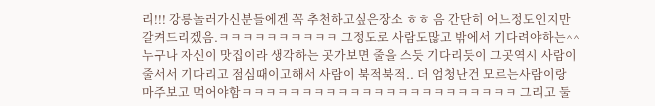리!!! 강릉놀러가신분들에겐 꼭 추천하고싶은장소 ㅎㅎ 음 간단히 어느정도인지만 갈켜드리겠음.ㅋㅋㅋㅋㅋㅋㅋㅋㅋㅋ 그정도로 사람도많고 밖에서 기다려야하는^^ 누구나 자신이 맛집이라 생각하는 곳가보면 줄을 스듯 기다리듯이 그곳역시 사람이 줄서서 기다리고 점심때이고해서 사람이 북적북적.. 더 엄청난건 모르는사람이랑 마주보고 먹어야함ㅋㅋㅋㅋㅋㅋㅋㅋㅋㅋㅋㅋㅋㅋㅋㅋㅋㅋㅋㅋㅋㅋㅋ 그리고 둘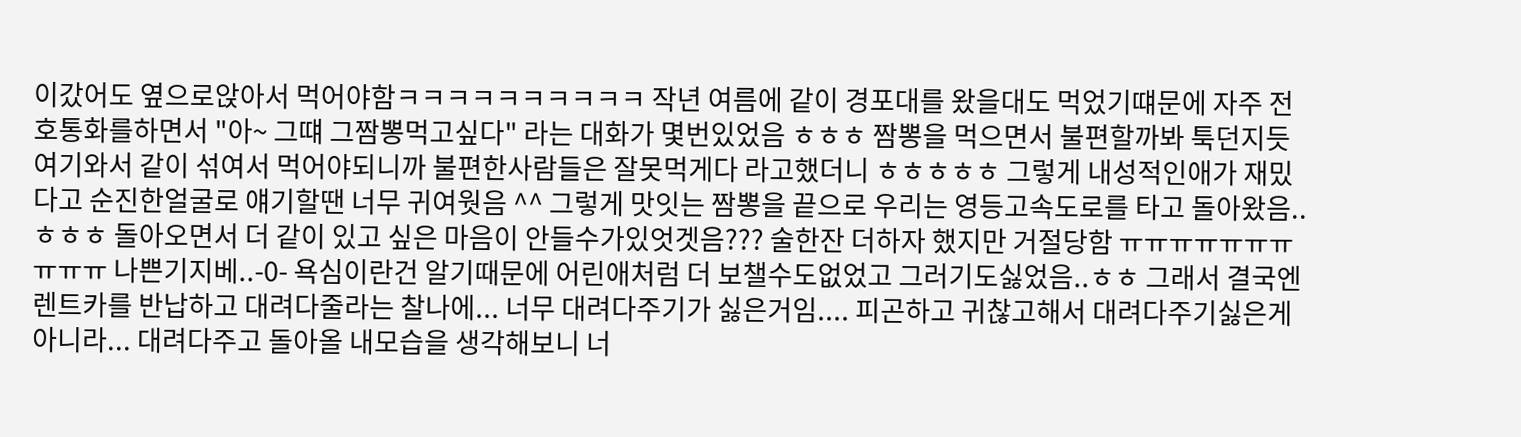이갔어도 옆으로앉아서 먹어야함ㅋㅋㅋㅋㅋㅋㅋㅋㅋㅋ 작년 여름에 같이 경포대를 왔을대도 먹었기떄문에 자주 전호통화를하면서 "아~ 그떄 그짬뽕먹고싶다" 라는 대화가 몇번있었음 ㅎㅎㅎ 짬뽕을 먹으면서 불편할까봐 툭던지듯 여기와서 같이 섞여서 먹어야되니까 불편한사람들은 잘못먹게다 라고했더니 ㅎㅎㅎㅎㅎ 그렇게 내성적인애가 재밌다고 순진한얼굴로 얘기할땐 너무 귀여웟음 ^^ 그렇게 맛잇는 짬뽕을 끝으로 우리는 영등고속도로를 타고 돌아왔음..ㅎㅎㅎ 돌아오면서 더 같이 있고 싶은 마음이 안들수가있엇겟음??? 술한잔 더하자 했지만 거절당함 ㅠㅠㅠㅠㅠㅠㅠㅠㅠㅠ 나쁜기지베..-0- 욕심이란건 알기때문에 어린애처럼 더 보챌수도없었고 그러기도싫었음..ㅎㅎ 그래서 결국엔 렌트카를 반납하고 대려다줄라는 찰나에... 너무 대려다주기가 싫은거임.... 피곤하고 귀찮고해서 대려다주기싫은게아니라... 대려다주고 돌아올 내모습을 생각해보니 너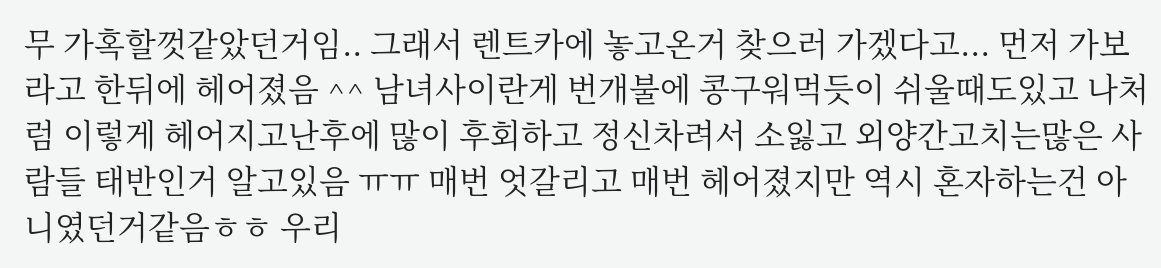무 가혹할껏같았던거임.. 그래서 렌트카에 놓고온거 찾으러 가겠다고... 먼저 가보라고 한뒤에 헤어졌음 ^^ 남녀사이란게 번개불에 콩구워먹듯이 쉬울때도있고 나처럼 이렇게 헤어지고난후에 많이 후회하고 정신차려서 소잃고 외양간고치는많은 사람들 태반인거 알고있음 ㅠㅠ 매번 엇갈리고 매번 헤어졌지만 역시 혼자하는건 아니였던거같음ㅎㅎ 우리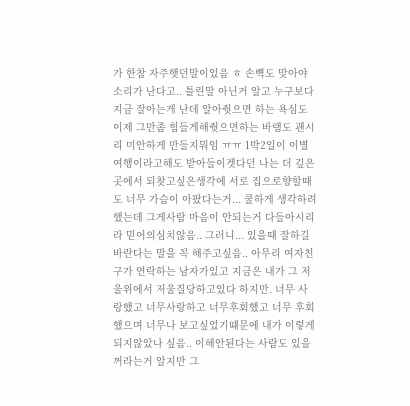가 한참 자주햇던말이있음 ㅎ 손뼉도 맞아야 소리가 난다고.. 틀린말 아닌거 알고 누구보다 지금 잘아는게 난데 알아줫으면 하는 욕심도 이제 그만좀 힘들게해줫으면하는 바램도 괜시리 미안하게 만들지뭐임 ㅠㅠ 1박2일이 이별여행이라고해도 받아들이겟다던 나는 더 깊은 곳에서 되찾고싶은생각에 서로 집으로향할때도 너무 가슴이 아팠다는거... 쿨하게 생각하려했는데 그게사람 마음이 안되는거 다들아시리라 믿어의심치않음.. 그러니... 있을때 잘하길 바란다는 말을 꼭 해주고싶음.. 아무리 여자친구가 연락하는 남자가있고 지금은 내가 그 저울위에서 저울질당하고있다 하지만. 너무 사랑했고 너무사랑하고 너무후회했고 너무 후회했으며 너무나 보고싶었기떄문에 내가 이렇게되지않았나 싶음.. 이해안된다는 사람도 있을꺼라는거 알지만 그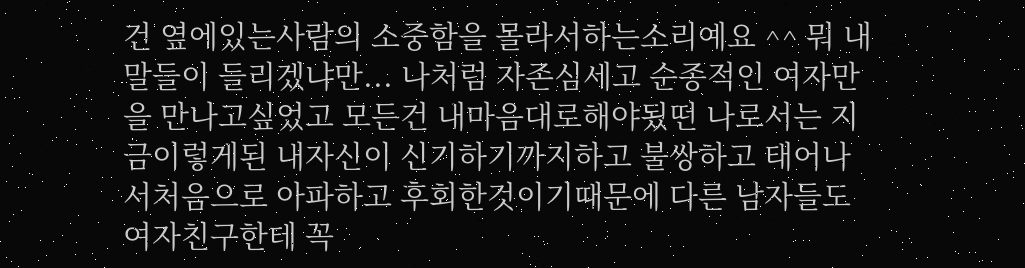건 옆에있는사람의 소중함을 몰라서하는소리예요 ^^ 뭐 내말들이 들리겠냐만... 나처럼 자존심세고 순종적인 여자만을 만나고싶었고 모든건 내마음대로해야됬떤 나로서는 지금이렇게된 내자신이 신기하기까지하고 불쌍하고 태어나서처음으로 아파하고 후회한것이기때문에 다른 남자들도 여자친구한테 꼭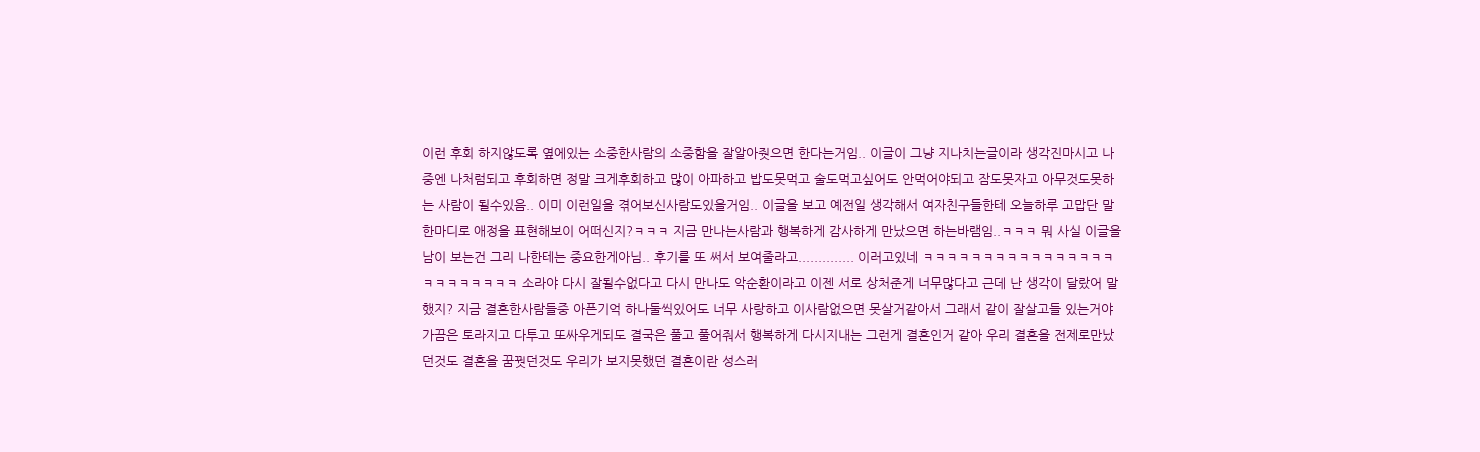이런 후회 하지않도록 옆에있는 소중한사람의 소중함을 잘알아줫으면 한다는거임.. 이글이 그냥 지나치는글이라 생각진마시고 나중엔 나처럼되고 후회하면 정말 크게후회하고 많이 아파하고 밥도못먹고 술도먹고싶어도 안먹어야되고 잠도못자고 아무것도못하는 사람이 될수있음.. 이미 이런일을 겪어보신사람도있을거임.. 이글을 보고 예전일 생각해서 여자친구들한테 오늘하루 고맙단 말한마디로 애정을 표현해보이 어떠신지?ㅋㅋㅋ 지금 만나는사람과 행복하게 감사하게 만났으면 하는바램임..ㅋㅋㅋ 뭐 사실 이글을 남이 보는건 그리 나한테는 중요한게아님.. 후기를 또 써서 보여줄라고.............. 이러고있네 ㅋㅋㅋㅋㅋㅋㅋㅋㅋㅋㅋㅋㅋㅋㅋㅋㅋㅋㅋㅋㅋㅋㅋㅋ 소라야 다시 잘될수없다고 다시 만나도 악순환이라고 이젠 서로 상처준게 너무많다고 근데 난 생각이 달랐어 말했지? 지금 결혼한사람들중 아픈기억 하나둘씩있어도 너무 사랑하고 이사람없으면 못살거같아서 그래서 같이 잘살고들 있는거야 가끔은 토라지고 다투고 또싸우게되도 결국은 풀고 풀어줘서 행복하게 다시지내는 그런게 결혼인거 같아 우리 결혼을 전제로만났던것도 결혼을 꿈꿧던것도 우리가 보지못했던 결혼이란 성스러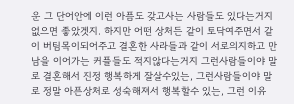운 그 단어안에 이런 아픔도 갖고사는 사람들도 있다는거지 없으면 좋았겟지. 하지만 어떤 상처든 같이 토닥여주면서 같이 버팀목이되어주고 결혼한 사라들과 같이 서로의지하고 만남을 이어가는 커플들도 적지않다는거지 그런사람들이야 말로 결혼해서 진정 행복하게 잘살수있는, 그런사람들이야 말로 정말 아픈상처로 성숙해져서 행복할수 있는, 그런 이유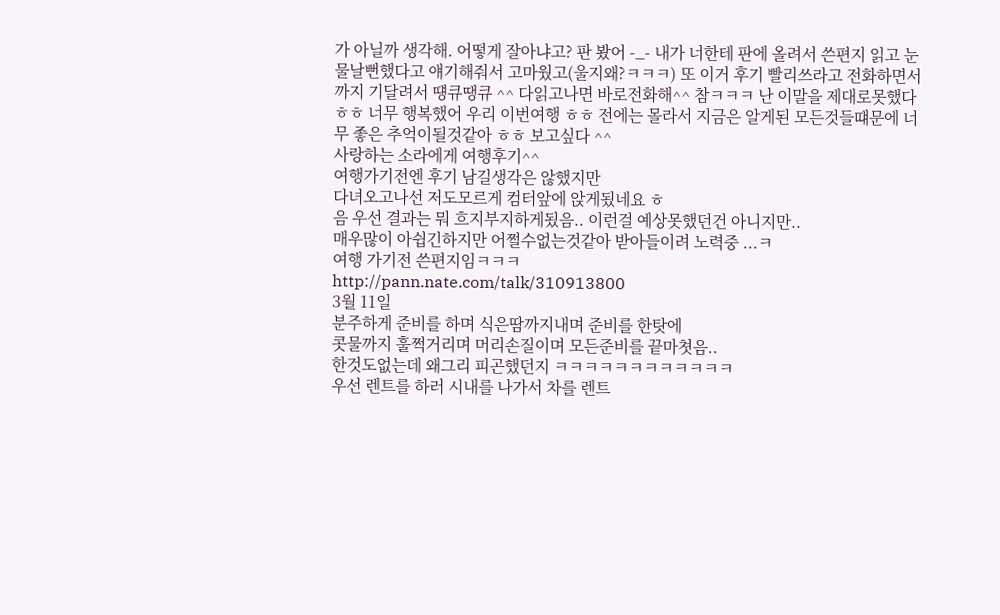가 아닐까 생각해. 어떻게 잘아냐고? 판 봤어 -_- 내가 너한테 판에 올려서 쓴편지 읽고 눈물날뻔했다고 얘기해줘서 고마웠고(울지왜?ㅋㅋㅋ) 또 이거 후기 빨리쓰라고 전화하면서 까지 기달려서 떙큐땡큐 ^^ 다읽고나면 바로전화해^^ 참ㅋㅋㅋ 난 이말을 제대로못했다 ㅎㅎ 너무 행복했어 우리 이번여행 ㅎㅎ 전에는 몰라서 지금은 알게된 모든것들떄문에 너무 좋은 추억이될것같아 ㅎㅎ 보고싶다 ^^
사랑하는 소라에게 여행후기^^
여행가기전엔 후기 남길생각은 않했지만
다녀오고나선 저도모르게 컴터앞에 앉게됬네요 ㅎ
음 우선 결과는 뭐 흐지부지하게됬음.. 이런걸 예상못했던건 아니지만..
매우많이 아쉽긴하지만 어쩔수없는것같아 받아들이려 노력중 ...ㅋ
여행 가기전 쓴편지임ㅋㅋㅋ
http://pann.nate.com/talk/310913800
3월 11일
분주하게 준비를 하며 식은땀까지내며 준비를 한탓에
콧물까지 훌쩍거리며 머리손질이며 모든준비를 끝마쳣음..
한것도없는데 왜그리 피곤했던지 ㅋㅋㅋㅋㅋㅋㅋㅋㅋㅋㅋㅋ
우선 렌트를 하러 시내를 나가서 차를 렌트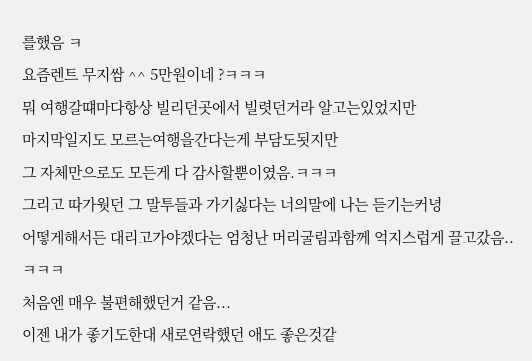를했음 ㅋ
요즘렌트 무지쌈 ^^ 5만원이네 ?ㅋㅋㅋ
뭐 여행갈떄마다항상 빌리던곳에서 빌렷던거라 알고는있었지만
마지막일지도 모르는여행을간다는게 부담도됫지만
그 자체만으로도 모든게 다 감사할뿐이였음.ㅋㅋㅋ
그리고 따가웟던 그 말투들과 가기싫다는 너의말에 나는 듣기는커녕
어떻게해서든 대리고가야겠다는 엄청난 머리굴림과함께 억지스럽게 끌고갔음..ㅋㅋㅋ
처음엔 매우 불편해했던거 같음...
이젠 내가 좋기도한대 새로연락했던 애도 좋은것같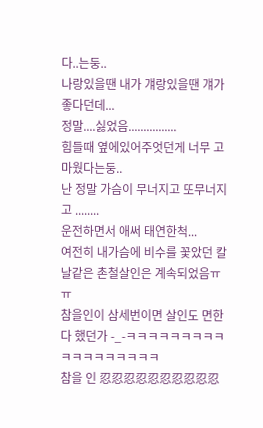다..는둥..
나랑있을땐 내가 걔랑있을땐 걔가좋다던데...
정말....싫었음................
힘들때 옆에있어주엇던게 너무 고마웠다는둥..
난 정말 가슴이 무너지고 또무너지고 ........
운전하면서 애써 태연한척...
여전히 내가슴에 비수를 꽃았던 칼날같은 촌철살인은 계속되었음ㅠㅠ
참을인이 삼세번이면 살인도 면한다 했던가 -_-ㅋㅋㅋㅋㅋㅋㅋㅋㅋㅋㅋㅋㅋㅋㅋㅋㅋㅋ
참을 인 忍忍忍忍忍忍忍忍忍忍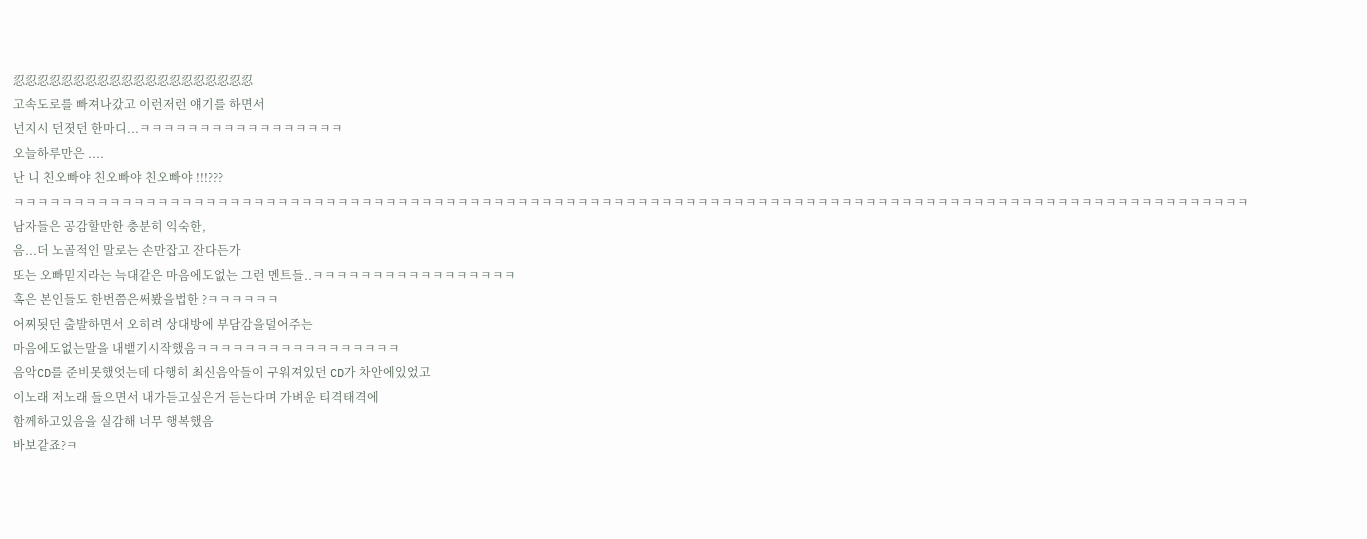忍忍忍忍忍忍忍忍忍忍忍忍忍忍忍忍忍忍忍忍
고속도로를 빠져나갔고 이런저런 얘기를 하면서
넌지시 던졋던 한마디...ㅋㅋㅋㅋㅋㅋㅋㅋㅋㅋㅋㅋㅋㅋㅋㅋㅋ
오늘하루만은 ....
난 니 친오빠야 친오빠야 친오빠야 !!!???
ㅋㅋㅋㅋㅋㅋㅋㅋㅋㅋㅋㅋㅋㅋㅋㅋㅋㅋㅋㅋㅋㅋㅋㅋㅋㅋㅋㅋㅋㅋㅋㅋㅋㅋㅋㅋㅋㅋㅋㅋㅋㅋㅋㅋㅋㅋㅋㅋㅋㅋㅋㅋㅋㅋㅋㅋㅋㅋㅋㅋㅋㅋㅋㅋㅋㅋㅋㅋㅋㅋㅋㅋㅋㅋㅋㅋㅋㅋㅋㅋㅋㅋㅋㅋㅋㅋㅋㅋㅋㅋㅋㅋㅋㅋㅋㅋㅋㅋㅋㅋㅋㅋㅋ
남자들은 공감할만한 충분히 익숙한,
음...더 노골적인 말로는 손만잡고 잔다든가
또는 오빠믿지라는 늑대같은 마음에도없는 그런 멘트들..ㅋㅋㅋㅋㅋㅋㅋㅋㅋㅋㅋㅋㅋㅋㅋㅋㅋ
혹은 본인들도 한번쯤은써봤을법한 ?ㅋㅋㅋㅋㅋㅋ
어찌됫던 출발하면서 오히려 상대방에 부담감을덜어주는
마음에도없는말을 내뱉기시작했음ㅋㅋㅋㅋㅋㅋㅋㅋㅋㅋㅋㅋㅋㅋㅋㅋㅋ
음악CD를 준비못했엇는데 다행히 최신음악들이 구워져있던 CD가 차안에있었고
이노래 저노래 들으면서 내가듣고싶은거 듣는다며 가벼운 티격태격에
함께하고있음을 실감해 너무 행복했음
바보같죠?ㅋ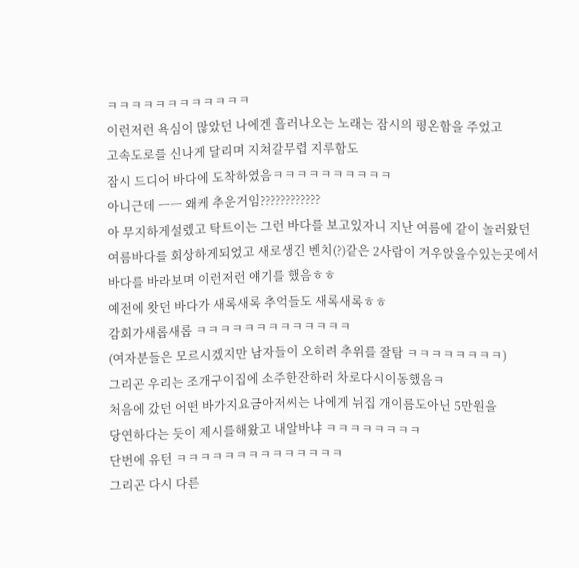ㅋㅋㅋㅋㅋㅋㅋㅋㅋㅋㅋㅋ
이런저런 욕심이 많았던 나에겐 흘러나오는 노래는 잠시의 평온함을 주었고
고속도로를 신나게 달리며 지쳐갈무렵 지루함도
잠시 드디어 바다에 도착하였음ㅋㅋㅋㅋㅋㅋㅋㅋㅋㅋ
아니근데 ㅡㅡ 왜케 추운거임????????????
아 무지하게설렜고 탁트이는 그런 바다를 보고있자니 지난 여름에 같이 놀러왔던
여름바다를 회상하게되었고 새로생긴 벤치(?)같은 2사람이 겨우앉을수있는곳에서
바다를 바라보며 이런저런 얘기를 했음ㅎㅎ
예전에 왓던 바다가 새록새록 추억들도 새록새록ㅎㅎ
감회가새롭새롭 ㅋㅋㅋㅋㅋㅋㅋㅋㅋㅋㅋㅋㅋ
(여자분들은 모르시겠지만 남자들이 오히려 추위를 잘탐 ㅋㅋㅋㅋㅋㅋㅋㅋ)
그리곤 우리는 조개구이집에 소주한잔하러 차로다시이동했음ㅋ
처음에 갔던 어떤 바가지요금아저씨는 나에게 뉘집 개이름도아닌 5만원을
당연하다는 듯이 제시를해왔고 내알바냐 ㅋㅋㅋㅋㅋㅋㅋㅋ
단번에 유턴 ㅋㅋㅋㅋㅋㅋㅋㅋㅋㅋㅋㅋㅋㅋ
그리곤 다시 다른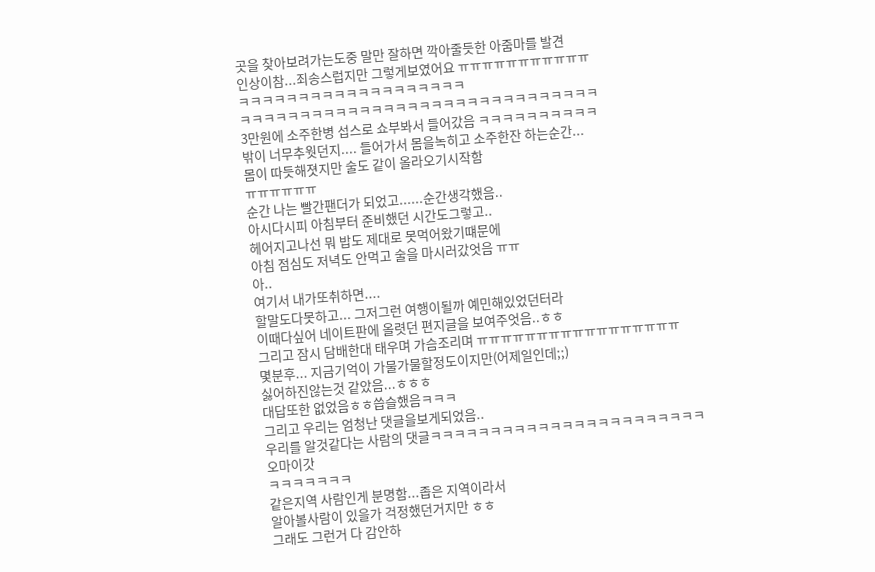곳을 찾아보려가는도중 말만 잘하면 깍아줄듯한 아줌마를 발견
인상이참...죄송스럽지만 그렇게보였어요 ㅠㅠㅠㅠㅠㅠㅠㅠㅠㅠㅠ
ㅋㅋㅋㅋㅋㅋㅋㅋㅋㅋㅋㅋㅋㅋㅋㅋㅋㅋㅋ
ㅋㅋㅋㅋㅋㅋㅋㅋㅋㅋㅋㅋㅋㅋㅋㅋㅋㅋㅋㅋㅋㅋㅋㅋㅋㅋㅋㅋㅋㅋ
3만원에 소주한병 섭스로 쇼부봐서 들어갔음 ㅋㅋㅋㅋㅋㅋㅋㅋㅋㅋ
밖이 너무추웟던지.... 들어가서 몸을녹히고 소주한잔 하는순간...
몸이 따듯해졋지만 술도 같이 올라오기시작함
ㅠㅠㅠㅠㅠㅠ
순간 나는 빨간팬더가 되었고......순간생각했음..
아시다시피 아침부터 준비했던 시간도그렇고..
헤어지고나선 뭐 밥도 제대로 못먹어왔기떄문에
아침 점심도 저녁도 안먹고 술을 마시러갔엇음 ㅠㅠ
아..
여기서 내가또취하면....
할말도다못하고... 그저그런 여행이될까 예민해있었던터라
이때다싶어 네이트판에 올렷던 편지글을 보여주엇음..ㅎㅎ
그리고 잠시 담배한대 태우며 가슴조리며 ㅠㅠㅠㅠㅠㅠㅠㅠㅠㅠㅠㅠㅠㅠㅠㅠㅠ
몇분후... 지금기억이 가물가물할정도이지만(어제일인데;;)
싫어하진않는것 같았음...ㅎㅎㅎ
대답또한 없었음ㅎㅎ씁슬했음ㅋㅋㅋ
그리고 우리는 엄청난 댓글을보게되었음..
우리를 알것같다는 사람의 댓글ㅋㅋㅋㅋㅋㅋㅋㅋㅋㅋㅋㅋㅋㅋㅋㅋㅋㅋㅋㅋㅋㅋㅋ
오마이갓
ㅋㅋㅋㅋㅋㅋㅋ
같은지역 사람인게 분명함...좁은 지역이라서
알아볼사람이 있을가 걱정했던거지만 ㅎㅎ
그래도 그런거 다 감안하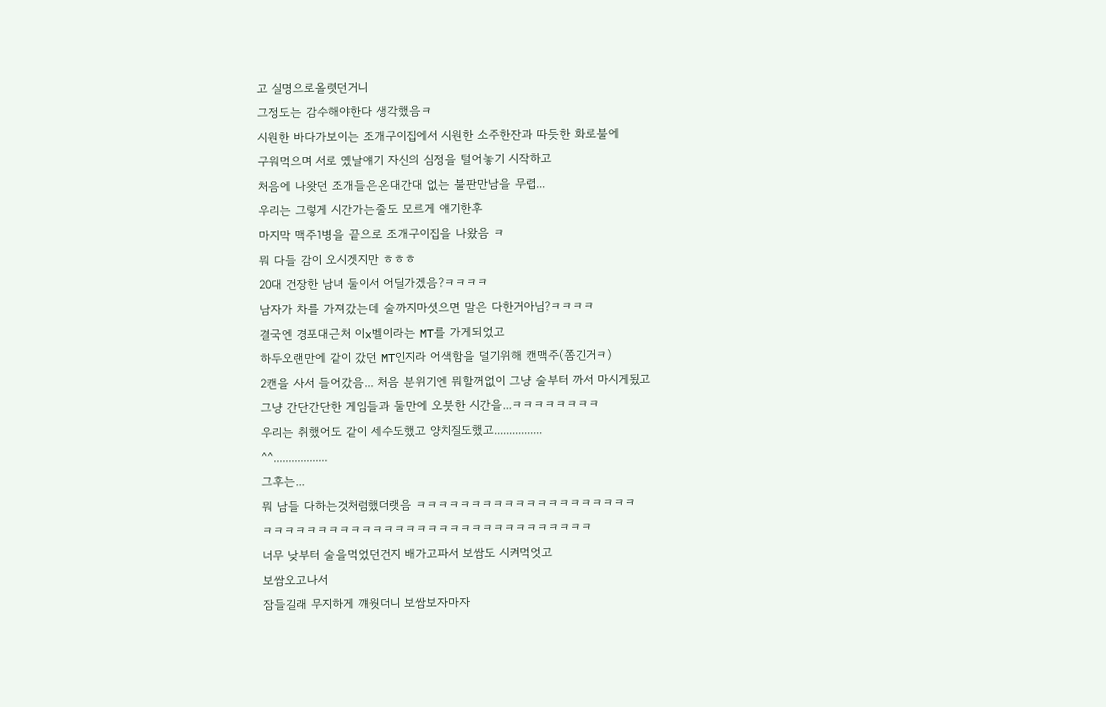고 실명으로올렷던거니
그정도는 감수해야한다 생각했음ㅋ
시원한 바다가보이는 조개구이집에서 시원한 소주한잔과 따듯한 화로불에
구워먹으며 서로 옜날얘기 자신의 심정을 털어놓기 시작하고
처음에 나왓던 조개들은온대간대 없는 불판만남을 무렵...
우리는 그렇게 시간가는줄도 모르게 얘기한후
마지막 맥주1병을 끝으로 조개구이집을 나왔음 ㅋ
뭐 다들 감이 오시겟지만 ㅎㅎㅎ
20대 건장한 남녀 둘이서 어딜가겠음?ㅋㅋㅋㅋ
남자가 차를 가져갔는데 술까지마셧으면 말은 다한거아님?ㅋㅋㅋㅋ
결국엔 경포대근처 이x벨이라는 MT를 가게되었고
하두오랜만에 같이 갔던 MT인지라 어색함을 덜기위해 캔맥주(쫌긴거ㅋ)
2캔을 사서 들어갔음... 처음 분위기엔 뭐할꺼없이 그냥 술부터 까서 마시게됬고
그냥 간단간단한 게임들과 둘만에 오붓한 시간을...ㅋㅋㅋㅋㅋㅋㅋㅋ
우리는 취했어도 같이 세수도했고 양치질도했고................
^^..................
그후는...
뭐 남들 다하는것처럼했더랫음 ㅋㅋㅋㅋㅋㅋㅋㅋㅋㅋㅋㅋㅋㅋㅋㅋㅋㅋㅋㅋ
ㅋㅋㅋㅋㅋㅋㅋㅋㅋㅋㅋㅋㅋㅋㅋㅋㅋㅋㅋㅋㅋㅋㅋㅋㅋㅋㅋㅋㅋㅋ
너무 낮부터 술을먹었던건지 배가고파서 보쌈도 시켜먹엇고
보쌈오고나서
잠들길래 무지하게 꺠웟더니 보쌈보자마자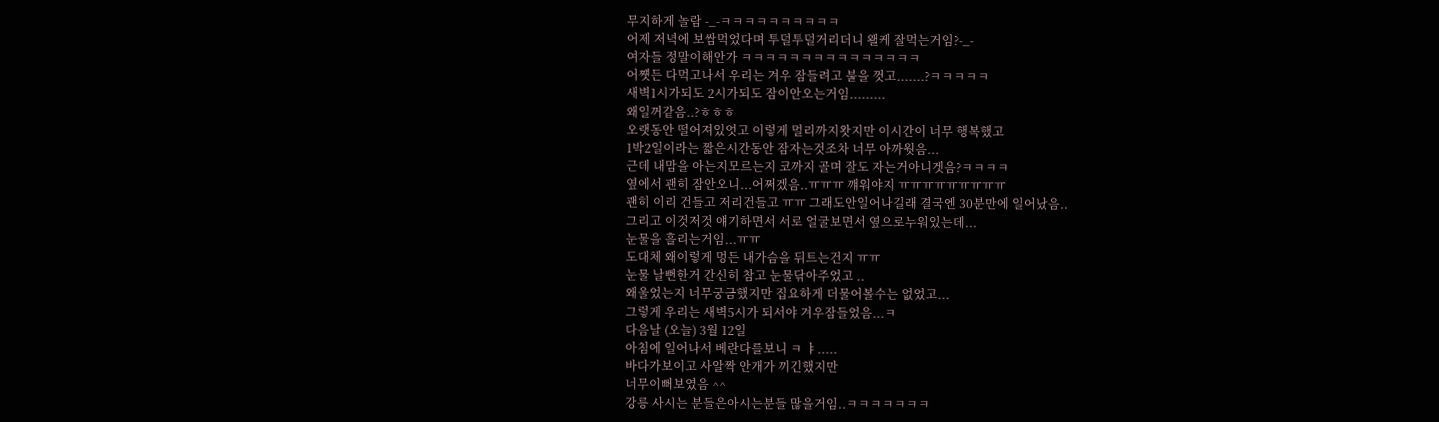무지하게 놀람 -_-ㅋㅋㅋㅋㅋㅋㅋㅋㅋㅋ
어제 저녁에 보쌈먹었다며 투덜투덜거리더니 왤케 잘먹는거임?-_-
여자들 정말이해안가 ㅋㅋㅋㅋㅋㅋㅋㅋㅋㅋㅋㅋㅋㅋㅋ
어쩃든 다먹고나서 우리는 겨우 잠들려고 불을 껏고.......?ㅋㅋㅋㅋㅋ
새벽1시가되도 2시가되도 잠이안오는거임.........
왜일꺼같음..?ㅎㅎㅎ
오랫동안 떨어져있엇고 이렇게 멀리까지왓지만 이시간이 너무 행복했고
1박2일이라는 짧은시간동안 잠자는것조차 너무 아까웟음...
근데 내맘을 아는지모르는지 코까지 골며 잘도 자는거아니겟음?ㅋㅋㅋㅋ
옆에서 괜히 잠안오니...어쩌겠음..ㅠㅠㅠ 꺠워야지 ㅠㅠㅠㅠㅠㅠㅠㅠㅠ
괜히 이리 건들고 저리건들고 ㅠㅠ 그래도안일어나길래 결국엔 30분만에 일어났음..
그리고 이것저것 얘기하면서 서로 얼굴보면서 옆으로누워있는데...
눈물을 흘리는거임...ㅠㅠ
도대체 왜이렇게 멍든 내가슴을 뒤트는건지 ㅠㅠ
눈물 날뻔한거 간신히 참고 눈물닦아주었고 ..
왜울었는지 너무궁금했지만 집요하게 더물어볼수는 없었고...
그렇게 우리는 새벽5시가 되서야 겨우잠들었음...ㅋ
다음날 (오늘) 3월 12일
아침에 일어나서 베란다를보니 ㅋ ㅑ.....
바다가보이고 사알짝 안개가 끼긴했지만
너무이뻐보였음 ^^
강릉 사시는 분들은아시는분들 많을거임..ㅋㅋㅋㅋㅋㅋㅋ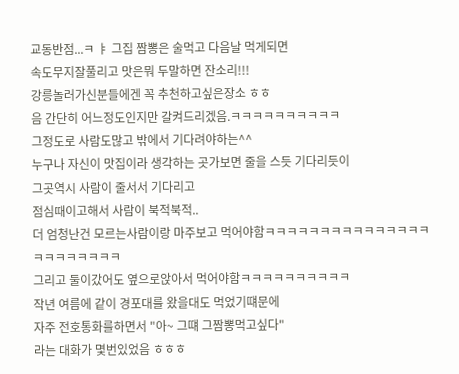교동반점...ㅋ ㅑ 그집 짬뽕은 술먹고 다음날 먹게되면
속도무지잘풀리고 맛은뭐 두말하면 잔소리!!!
강릉놀러가신분들에겐 꼭 추천하고싶은장소 ㅎㅎ
음 간단히 어느정도인지만 갈켜드리겠음.ㅋㅋㅋㅋㅋㅋㅋㅋㅋㅋ
그정도로 사람도많고 밖에서 기다려야하는^^
누구나 자신이 맛집이라 생각하는 곳가보면 줄을 스듯 기다리듯이
그곳역시 사람이 줄서서 기다리고
점심때이고해서 사람이 북적북적..
더 엄청난건 모르는사람이랑 마주보고 먹어야함ㅋㅋㅋㅋㅋㅋㅋㅋㅋㅋㅋㅋㅋㅋㅋㅋㅋㅋㅋㅋㅋㅋㅋ
그리고 둘이갔어도 옆으로앉아서 먹어야함ㅋㅋㅋㅋㅋㅋㅋㅋㅋㅋ
작년 여름에 같이 경포대를 왔을대도 먹었기떄문에
자주 전호통화를하면서 "아~ 그떄 그짬뽕먹고싶다"
라는 대화가 몇번있었음 ㅎㅎㅎ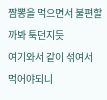짬뽕을 먹으면서 불편할까봐 툭던지듯
여기와서 같이 섞여서 먹어야되니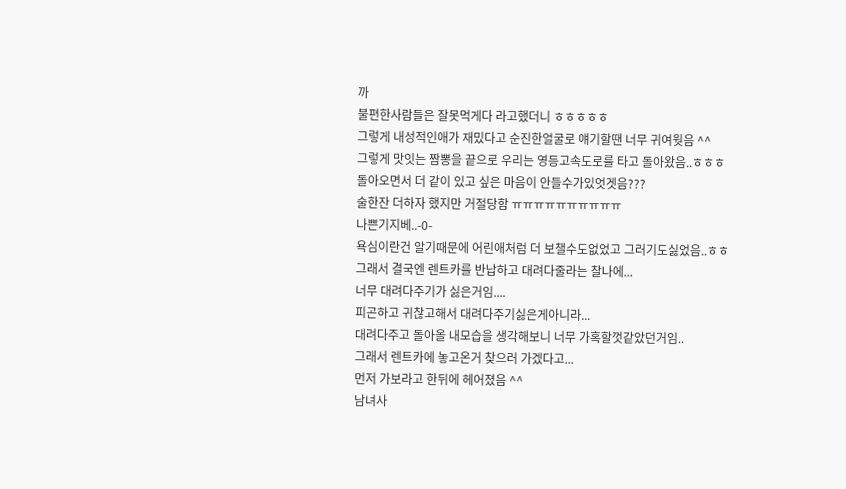까
불편한사람들은 잘못먹게다 라고했더니 ㅎㅎㅎㅎㅎ
그렇게 내성적인애가 재밌다고 순진한얼굴로 얘기할땐 너무 귀여웟음 ^^
그렇게 맛잇는 짬뽕을 끝으로 우리는 영등고속도로를 타고 돌아왔음..ㅎㅎㅎ
돌아오면서 더 같이 있고 싶은 마음이 안들수가있엇겟음???
술한잔 더하자 했지만 거절당함 ㅠㅠㅠㅠㅠㅠㅠㅠㅠㅠ
나쁜기지베..-0-
욕심이란건 알기때문에 어린애처럼 더 보챌수도없었고 그러기도싫었음..ㅎㅎ
그래서 결국엔 렌트카를 반납하고 대려다줄라는 찰나에...
너무 대려다주기가 싫은거임....
피곤하고 귀찮고해서 대려다주기싫은게아니라...
대려다주고 돌아올 내모습을 생각해보니 너무 가혹할껏같았던거임..
그래서 렌트카에 놓고온거 찾으러 가겠다고...
먼저 가보라고 한뒤에 헤어졌음 ^^
남녀사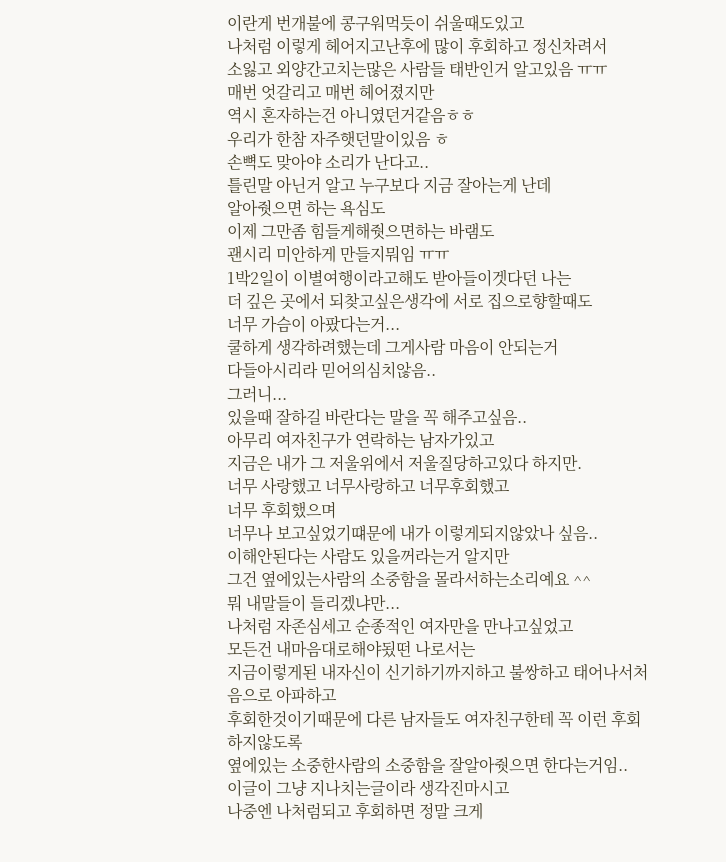이란게 번개불에 콩구워먹듯이 쉬울때도있고
나처럼 이렇게 헤어지고난후에 많이 후회하고 정신차려서
소잃고 외양간고치는많은 사람들 태반인거 알고있음 ㅠㅠ
매번 엇갈리고 매번 헤어졌지만
역시 혼자하는건 아니였던거같음ㅎㅎ
우리가 한참 자주햇던말이있음 ㅎ
손뼉도 맞아야 소리가 난다고..
틀린말 아닌거 알고 누구보다 지금 잘아는게 난데
알아줫으면 하는 욕심도
이제 그만좀 힘들게해줫으면하는 바램도
괜시리 미안하게 만들지뭐임 ㅠㅠ
1박2일이 이별여행이라고해도 받아들이겟다던 나는
더 깊은 곳에서 되찾고싶은생각에 서로 집으로향할때도
너무 가슴이 아팠다는거...
쿨하게 생각하려했는데 그게사람 마음이 안되는거
다들아시리라 믿어의심치않음..
그러니...
있을때 잘하길 바란다는 말을 꼭 해주고싶음..
아무리 여자친구가 연락하는 남자가있고
지금은 내가 그 저울위에서 저울질당하고있다 하지만.
너무 사랑했고 너무사랑하고 너무후회했고
너무 후회했으며
너무나 보고싶었기떄문에 내가 이렇게되지않았나 싶음..
이해안된다는 사람도 있을꺼라는거 알지만
그건 옆에있는사람의 소중함을 몰라서하는소리예요 ^^
뭐 내말들이 들리겠냐만...
나처럼 자존심세고 순종적인 여자만을 만나고싶었고
모든건 내마음대로해야됬떤 나로서는
지금이렇게된 내자신이 신기하기까지하고 불쌍하고 태어나서처음으로 아파하고
후회한것이기때문에 다른 남자들도 여자친구한테 꼭 이런 후회 하지않도록
옆에있는 소중한사람의 소중함을 잘알아줫으면 한다는거임..
이글이 그냥 지나치는글이라 생각진마시고
나중엔 나처럼되고 후회하면 정말 크게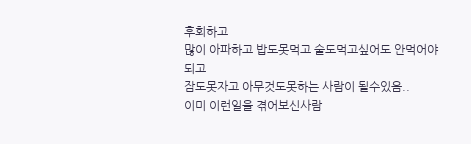후회하고
많이 아파하고 밥도못먹고 술도먹고싶어도 안먹어야되고
잠도못자고 아무것도못하는 사람이 될수있음..
이미 이런일을 겪어보신사람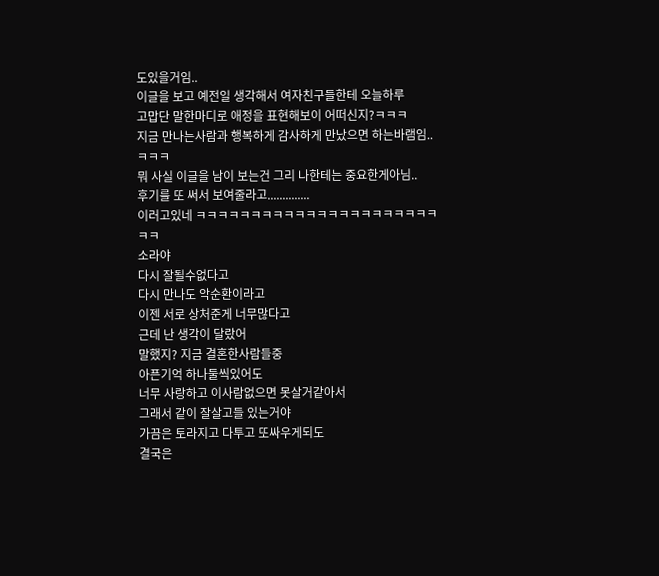도있을거임..
이글을 보고 예전일 생각해서 여자친구들한테 오늘하루
고맙단 말한마디로 애정을 표현해보이 어떠신지?ㅋㅋㅋ
지금 만나는사람과 행복하게 감사하게 만났으면 하는바램임..ㅋㅋㅋ
뭐 사실 이글을 남이 보는건 그리 나한테는 중요한게아님..
후기를 또 써서 보여줄라고..............
이러고있네 ㅋㅋㅋㅋㅋㅋㅋㅋㅋㅋㅋㅋㅋㅋㅋㅋㅋㅋㅋㅋㅋㅋㅋㅋ
소라야
다시 잘될수없다고
다시 만나도 악순환이라고
이젠 서로 상처준게 너무많다고
근데 난 생각이 달랐어
말했지? 지금 결혼한사람들중
아픈기억 하나둘씩있어도
너무 사랑하고 이사람없으면 못살거같아서
그래서 같이 잘살고들 있는거야
가끔은 토라지고 다투고 또싸우게되도
결국은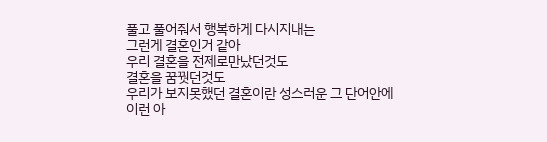풀고 풀어줘서 행복하게 다시지내는
그런게 결혼인거 같아
우리 결혼을 전제로만났던것도
결혼을 꿈꿧던것도
우리가 보지못했던 결혼이란 성스러운 그 단어안에
이런 아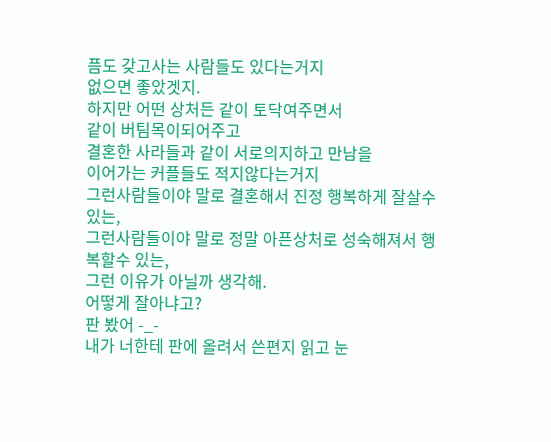픔도 갖고사는 사람들도 있다는거지
없으면 좋았겟지.
하지만 어떤 상처든 같이 토닥여주면서
같이 버팀목이되어주고
결혼한 사라들과 같이 서로의지하고 만남을
이어가는 커플들도 적지않다는거지
그런사람들이야 말로 결혼해서 진정 행복하게 잘살수있는,
그런사람들이야 말로 정말 아픈상처로 성숙해져서 행복할수 있는,
그런 이유가 아닐까 생각해.
어떻게 잘아냐고?
판 봤어 -_-
내가 너한테 판에 올려서 쓴편지 읽고 눈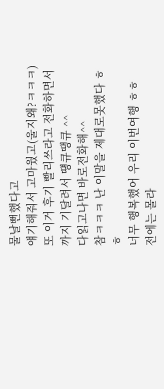물날뻔했다고
얘기해줘서 고마웠고(울지왜?ㅋㅋㅋ)
또 이거 후기 빨리쓰라고 전화하면서 까지 기달려서 떙큐땡큐 ^^
다읽고나면 바로전화해^^
참ㅋㅋㅋ 난 이말을 제대로못했다 ㅎㅎ
너무 행복했어 우리 이번여행 ㅎㅎ
전에는 몰라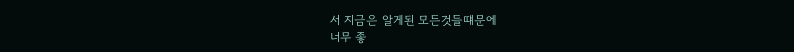서 지금은 알게된 모든것들떄문에
너무 좋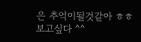은 추억이될것같아 ㅎㅎ
보고싶다 ^^